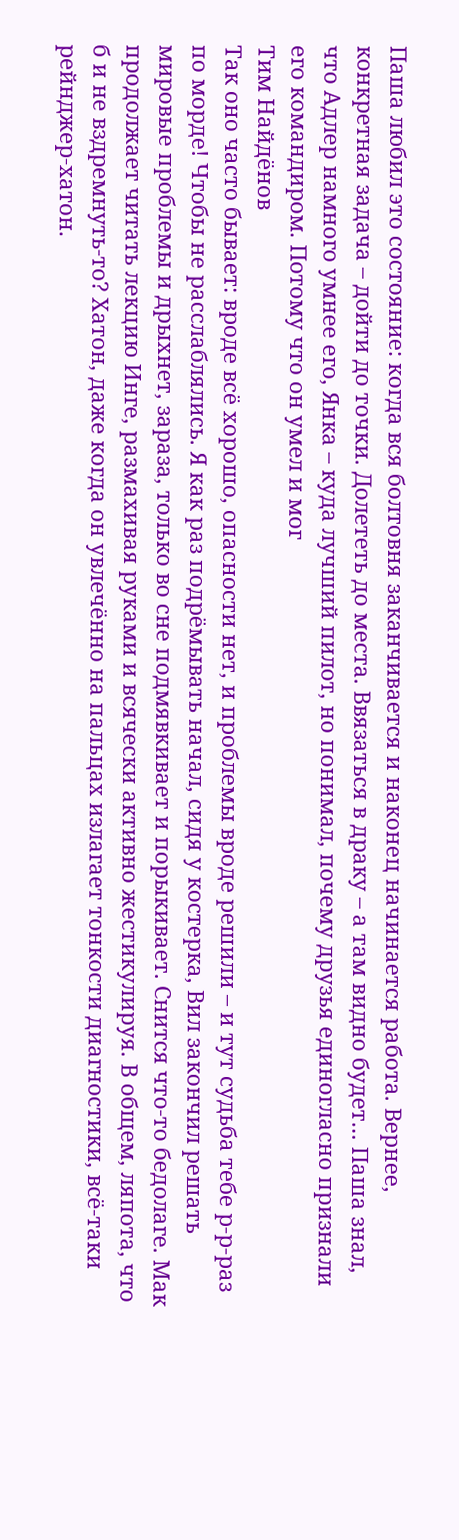Паша любил это состояние: когда вся болтовня заканчивается и наконец начинается работа. Вернее, конкретная задача – дойти до точки. Долететь до места. Ввязаться в драку – а там видно будет… Паша знал, что Адлер намного умнее его, Янка – куда лучший пилот, но понимал, почему друзья единогласно признали его командиром. Потому что он умел и мог
Тим Найдёнов
Так оно часто бывает: вроде всё хорошо, опасности нет, и проблемы вроде решили – и тут судьба тебе р-р-раз по морде! Чтобы не расслаблялись. Я как раз подрёмывать начал, сидя у костерка, Вил закончил решать мировые проблемы и дрыхнет, зараза, только во сне подмявкивает и порыкивает. Снится что-то бедолаге. Мак продолжает читать лекцию Инге, размахивая руками и всячески активно жестикулируя. В общем, ляпота, что б и не вздремнуть-то? Хатон, даже когда он увлечённо на пальцах излагает тонкости диагностики, всё-таки рейнджер-хатон.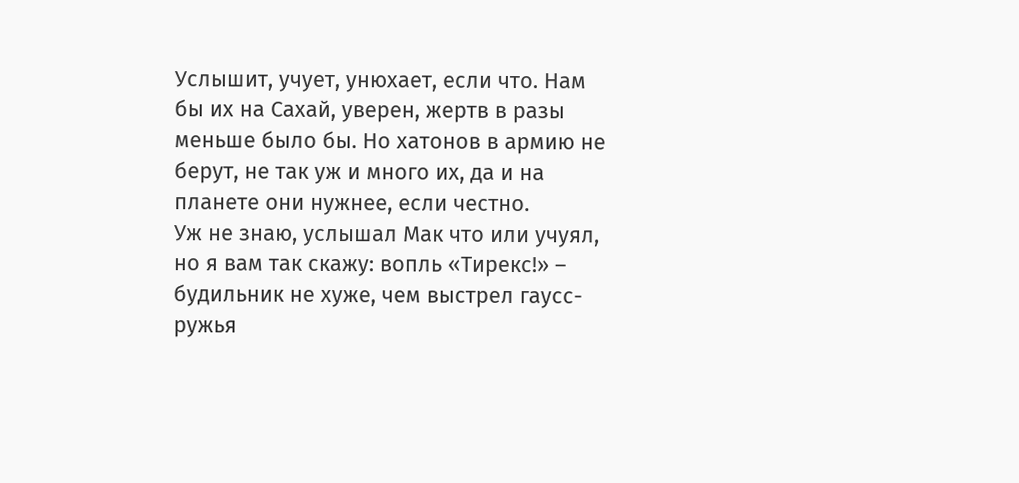Услышит, учует, унюхает, если что. Нам бы их на Сахай, уверен, жертв в разы меньше было бы. Но хатонов в армию не берут, не так уж и много их, да и на планете они нужнее, если честно.
Уж не знаю, услышал Мак что или учуял, но я вам так скажу: вопль «Тирекс!» – будильник не хуже, чем выстрел гаусс-ружья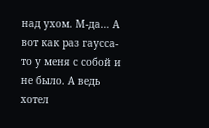над ухом. М-да… А вот как раз гаусса-то у меня с собой и не было. А ведь хотел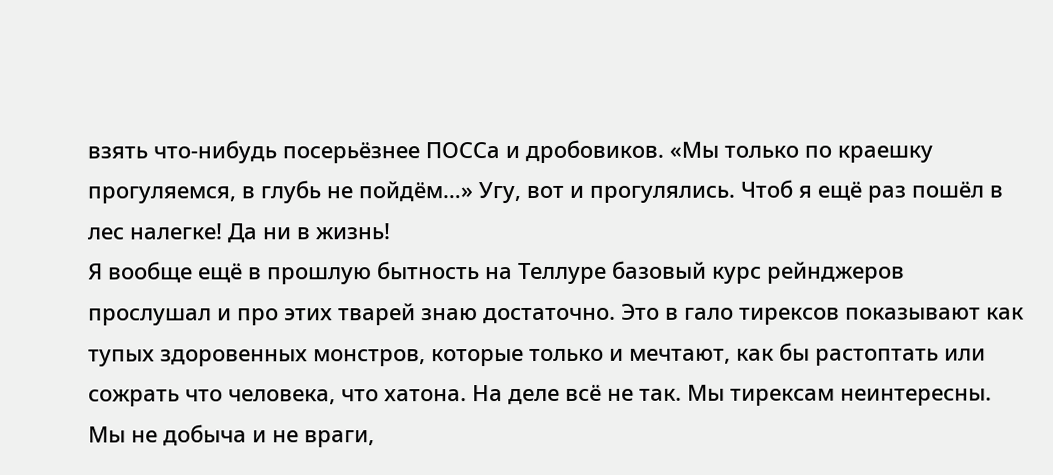взять что-нибудь посерьёзнее ПОССа и дробовиков. «Мы только по краешку прогуляемся, в глубь не пойдём…» Угу, вот и прогулялись. Чтоб я ещё раз пошёл в лес налегке! Да ни в жизнь!
Я вообще ещё в прошлую бытность на Теллуре базовый курс рейнджеров прослушал и про этих тварей знаю достаточно. Это в гало тирексов показывают как тупых здоровенных монстров, которые только и мечтают, как бы растоптать или сожрать что человека, что хатона. На деле всё не так. Мы тирексам неинтересны. Мы не добыча и не враги,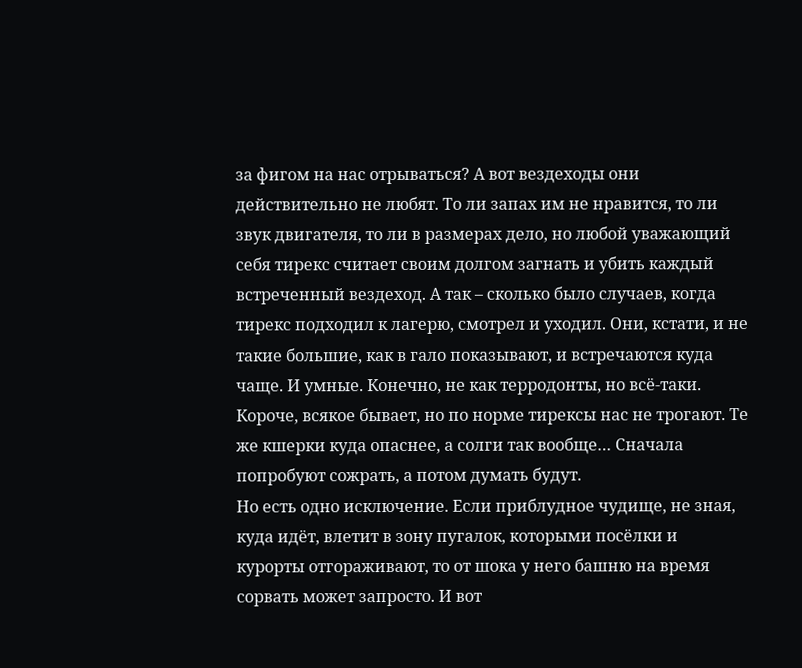за фигом на нас отрываться? А вот вездеходы они действительно не любят. То ли запах им не нравится, то ли звук двигателя, то ли в размерах дело, но любой уважающий себя тирекс считает своим долгом загнать и убить каждый встреченный вездеход. А так – сколько было случаев, когда тирекс подходил к лагерю, смотрел и уходил. Они, кстати, и не такие большие, как в гало показывают, и встречаются куда чаще. И умные. Конечно, не как терродонты, но всё-таки. Короче, всякое бывает, но по норме тирексы нас не трогают. Те же кшерки куда опаснее, а солги так вообще… Сначала попробуют сожрать, а потом думать будут.
Но есть одно исключение. Если приблудное чудище, не зная, куда идёт, влетит в зону пугалок, которыми посёлки и курорты отгораживают, то от шока у него башню на время сорвать может запросто. И вот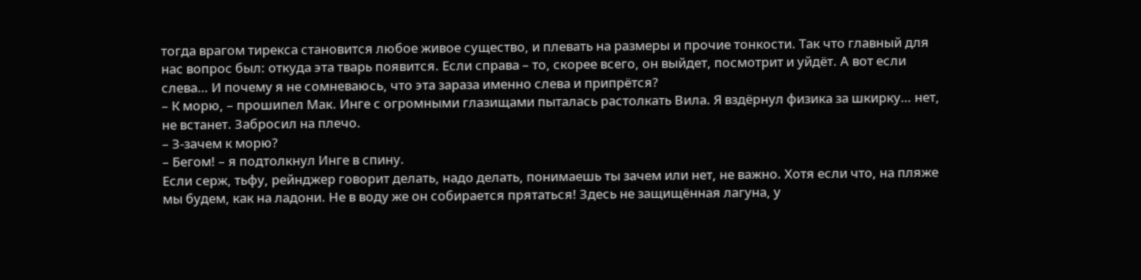тогда врагом тирекса становится любое живое существо, и плевать на размеры и прочие тонкости. Так что главный для нас вопрос был: откуда эта тварь появится. Если справа – то, скорее всего, он выйдет, посмотрит и уйдёт. А вот если слева… И почему я не сомневаюсь, что эта зараза именно слева и припрётся?
– К морю, – прошипел Мак. Инге с огромными глазищами пыталась растолкать Вила. Я вздёрнул физика за шкирку… нет, не встанет. Забросил на плечо.
– З-зачем к морю?
– Бегом! – я подтолкнул Инге в спину.
Если серж, тьфу, рейнджер говорит делать, надо делать, понимаешь ты зачем или нет, не важно. Хотя если что, на пляже мы будем, как на ладони. Не в воду же он собирается прятаться! Здесь не защищённая лагуна, у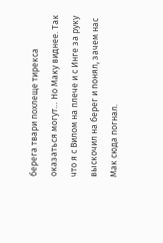берега твари похлеще тирекса оказаться могут… Но Маку виднее. Так что я с Вилом на плече и с Инге за руку выскочил на берег и понял, зачем нас Мак сюда погнал.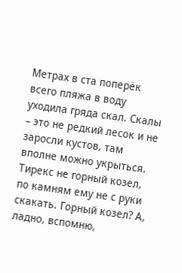Метрах в ста поперёк всего пляжа в воду уходила гряда скал. Скалы – это не редкий лесок и не заросли кустов, там вполне можно укрыться. Тирекс не горный козел, по камням ему не с руки скакать. Горный козел? А, ладно, вспомню,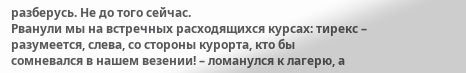разберусь. Не до того сейчас.
Рванули мы на встречных расходящихся курсах: тирекс – разумеется, слева, со стороны курорта, кто бы сомневался в нашем везении! – ломанулся к лагерю, а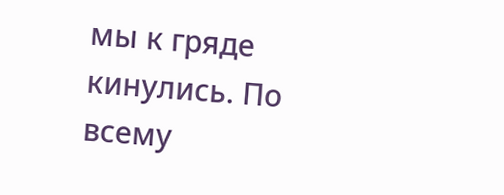мы к гряде кинулись. По всему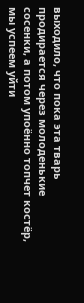выходило, что пока эта тварь продирается через молоденькие сосенки, а потом упоённо топчет костёр, мы успеем уйти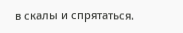в скалы и спрятаться.